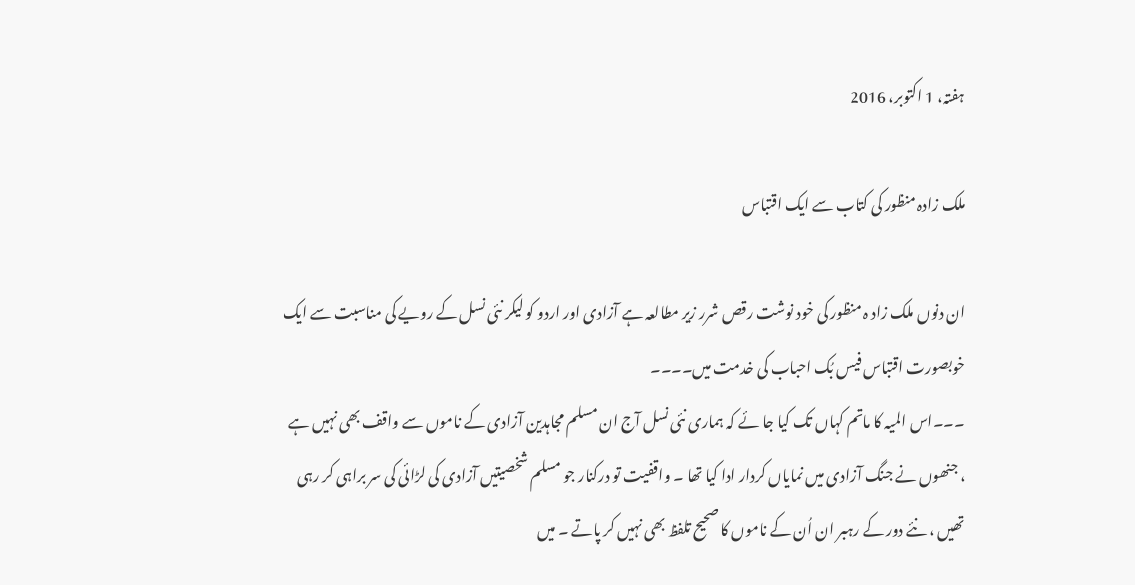ہفتہ، 1 اکتوبر، 2016

ملک زادہ منظور کی کتاب سے ایک اقتباس

ان دنوں ملک زاد ہ منظور کی خود نوشت رقص شرر زیر مطالعہ ہے آزادی اور اردو کو لیکر نئی نسل کے رویے کی مناسبت سے ایک خوبصورت اقتباس فیس بُک احباب کی خدمت میں۔۔۔۔
۔۔۔اس المیہ کا ماتم کہاں تک کیا جا ئے کہ ہماری نئی نسل آج ان مسلم مجاہدین آزادی کے ناموں سے واقف بھی نہیں ہے ، جنھوں نے جنگ آزادی میں نمایاں کردار ادا کیا تھا ۔ واقفیت تو درکنار جو مسلم شخصیتیں آزادی کی لڑائی کی سر براہی کر رہی تھیں ، نئے دور کے رہبر ان اُن کے ناموں کا صحیح تلفظ بھی نہیں کر پاتے ۔ میں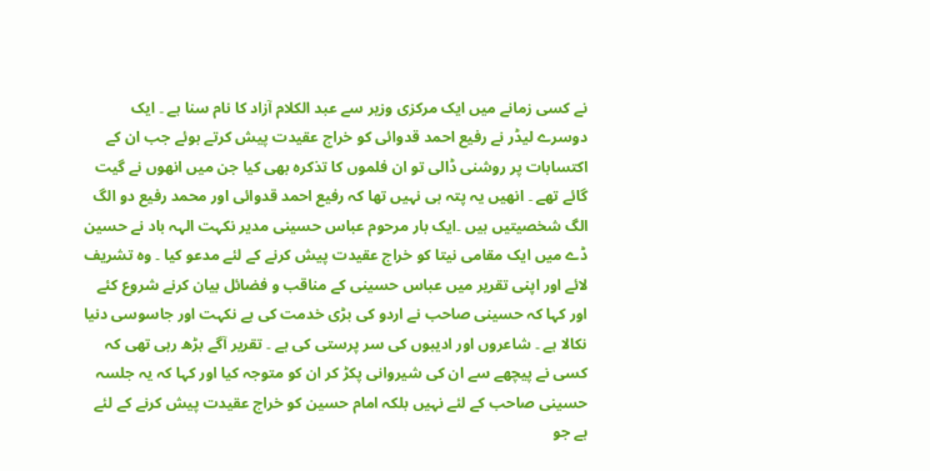نے کسی زمانے میں ایک مرکزی وزیر سے عبد الکلام آزاد کا نام سنا ہے ۔ ایک دوسرے لیڈر نے رفیع احمد قدوائی کو خراج عقیدت پیش کرتے ہوئے جب ان کے اکتسابات پر روشنی ڈالی تو ان فلموں کا تذکرہ بھی کیا جن میں انھوں نے گیت گائے تھے ۔ انھیں یہ پتہ ہی نہیں تھا کہ رفیع احمد قدوائی اور محمد رفیع دو الگ الگ شخصیتیں ہیں ۔ایک بار مرحوم عباس حسینی مدیر نکہت الہہ باد نے حسین ڈے میں ایک مقامی نیتا کو خراج عقیدت پیش کرنے کے لئے مدعو کیا ۔ وہ تشریف لائے اور اپنی تقریر میں عباس حسینی کے مناقب و فضائل بیان کرنے شروع کئے اور کہا کہ حسینی صاحب نے اردو کی بڑی خدمت کی ہے نکہت اور جاسوسی دنیا نکالا ہے ۔ شاعروں اور ادیبوں کی سر پرستی کی ہے ۔ تقریر آگے بڑھ رہی تھی کہ کسی نے پیچھے سے ان کی شیروانی پکڑ کر ان کو متوجہ کیا اور کہا کہ یہ جلسہ حسینی صاحب کے لئے نہیں بلکہ امام حسین کو خراج عقیدت پیش کرنے کے لئے ہے جو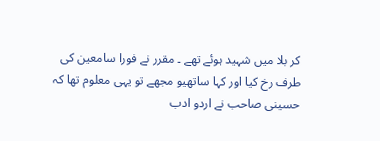کر بلا میں شہید ہوئے تھے ۔ مقرر نے فورا سامعین کی طرف رخ کیا اور کہا ساتھیو مجھے تو یہی معلوم تھا کہ حسینی صاحب نے اردو ادب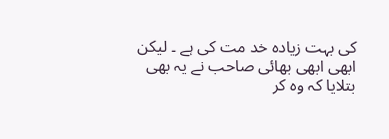کی بہت زیادہ خد مت کی ہے ۔ لیکن ابھی ابھی بھائی صاحب نے یہ بھی بتلایا کہ وہ کر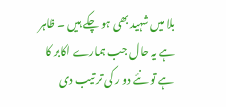بلا میں شہید بھی ہو چکے ہیں ۔ ظاہر ہے یہ حال جب ہمارے اکابر کا ہے تو نئے دو ر کی تر تیب دی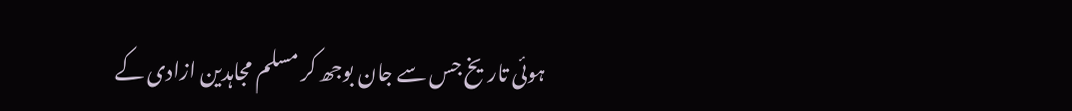ہوئی تاریخ جس سے جان بوجھ کر مسلم مجاہدین ازادی کے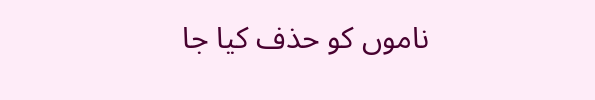ناموں کو حذف کیا جا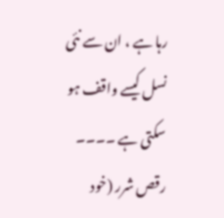رہا ہے ، ان سے نئی نسل کیسے واقف ہو سکتی ہے ۔۔۔۔
رقص شرر (خود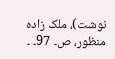نوشت)، ملک زادہ منظور، ص۔ 97۔ ۔